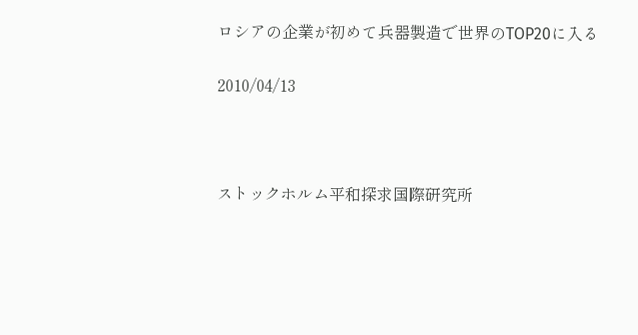ロシアの企業が初めて兵器製造で世界のTOP20に入る

2010/04/13



ストックホルム平和探求国際研究所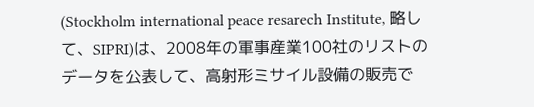(Stockholm international peace resarech Institute, 略して、SIPRI)は、2008年の軍事産業100社のリストのデータを公表して、高射形ミサイル設備の販売で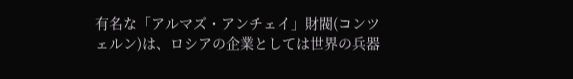有名な「アルマズ・アンチェイ」財閥(コンツェルン)は、ロシアの企業としては世界の兵器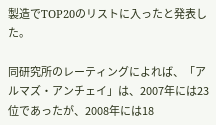製造でTOP20のリストに入ったと発表した。

同研究所のレーティングによれば、「アルマズ・アンチェイ」は、2007年には23位であったが、2008年には18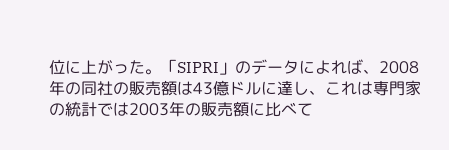位に上がった。「SIPRI」のデータによれば、2008年の同社の販売額は43億ドルに達し、これは専門家の統計では2003年の販売額に比べて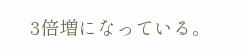3倍増になっている。